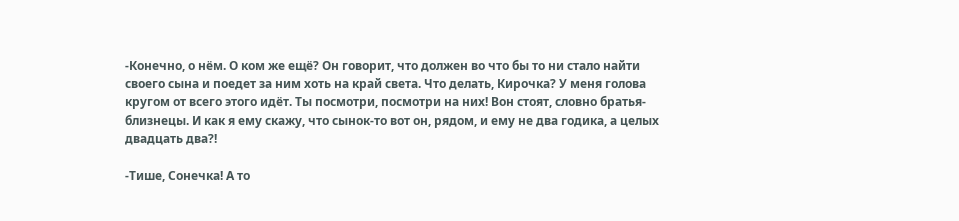-Конечно, о нём. О ком же ещё? Он говорит, что должен во что бы то ни стало найти своего сына и поедет за ним хоть на край света. Что делать, Кирочка? У меня голова кругом от всего этого идёт. Ты посмотри, посмотри на них! Вон стоят, словно братья-близнецы. И как я ему скажу, что сынок-то вот он, рядом, и ему не два годика, а целых двадцать два?!

-Тише, Сонечка! А то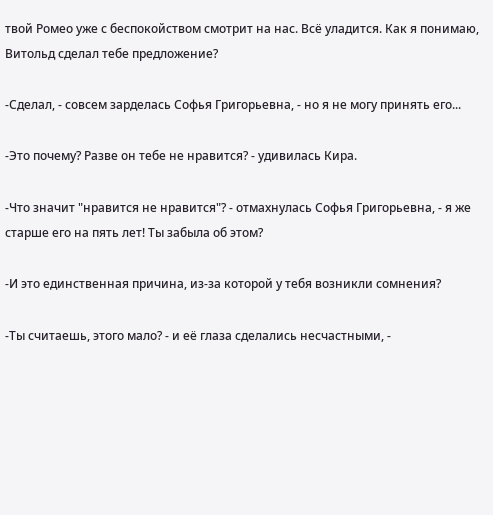твой Ромео уже с беспокойством смотрит на нас. Всё уладится. Как я понимаю, Витольд сделал тебе предложение?

-Сделал, - совсем зарделась Софья Григорьевна, - но я не могу принять его...

-Это почему? Разве он тебе не нравится? - удивилась Кира.

-Что значит "нравится не нравится"? - отмахнулась Софья Григорьевна, - я же старше его на пять лет! Ты забыла об этом?

-И это единственная причина, из-за которой у тебя возникли сомнения?

-Ты считаешь, этого мало? - и её глаза сделались несчастными, -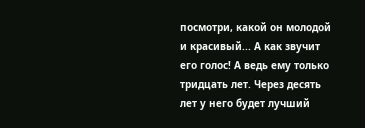посмотри, какой он молодой и красивый... А как звучит его голос! А ведь ему только тридцать лет. Через десять лет у него будет лучший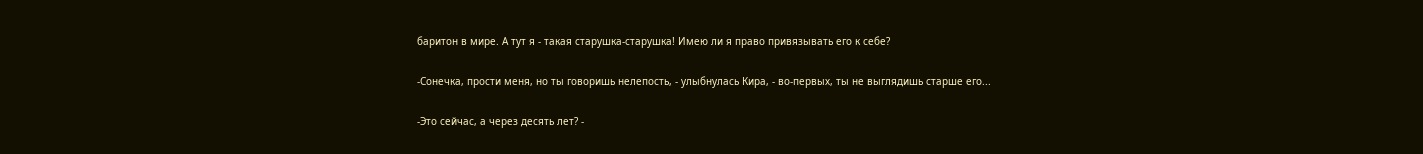баритон в мире. А тут я - такая старушка-старушка! Имею ли я право привязывать его к себе?

-Сонечка, прости меня, но ты говоришь нелепость, - улыбнулась Кира, - во-первых, ты не выглядишь старше его...

-Это сейчас, а через десять лет? -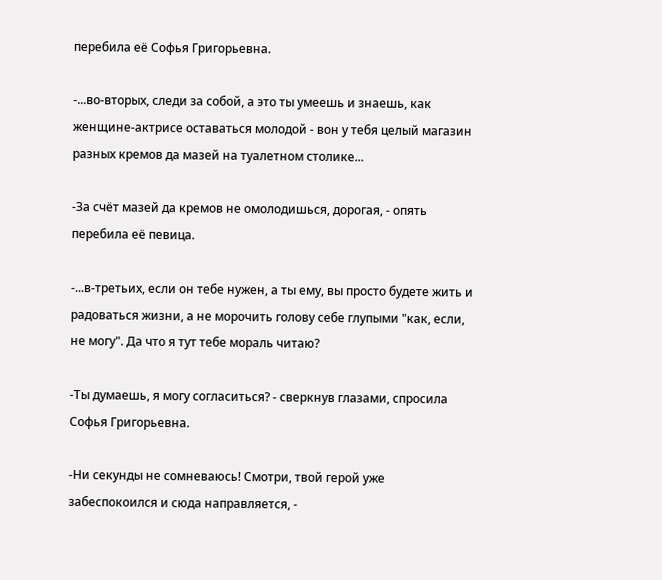перебила её Софья Григорьевна.

-...во-вторых, следи за собой, а это ты умеешь и знаешь, как женщине-актрисе оставаться молодой - вон у тебя целый магазин разных кремов да мазей на туалетном столике...

-За счёт мазей да кремов не омолодишься, дорогая, - опять перебила её певица.

-...в-третьих, если он тебе нужен, а ты ему, вы просто будете жить и радоваться жизни, а не морочить голову себе глупыми "как, если, не могу". Да что я тут тебе мораль читаю?

-Ты думаешь, я могу согласиться? - сверкнув глазами, спросила Софья Григорьевна.

-Ни секунды не сомневаюсь! Смотри, твой герой уже забеспокоился и сюда направляется, -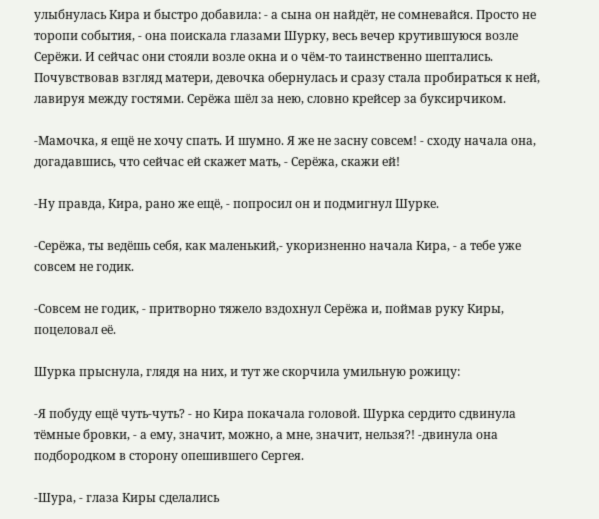улыбнулась Кира и быстро добавила: - а сына он найдёт, не сомневайся. Просто не торопи события, - она поискала глазами Шурку, весь вечер крутившуюся возле Серёжи. И сейчас они стояли возле окна и о чём-то таинственно шептались. Почувствовав взгляд матери, девочка обернулась и сразу стала пробираться к ней, лавируя между гостями. Серёжа шёл за нею, словно крейсер за буксирчиком.

-Мамочка, я ещё не хочу спать. И шумно. Я же не засну совсем! - сходу начала она, догадавшись, что сейчас ей скажет мать, - Серёжа, скажи ей!

-Ну правда, Кира, рано же ещё, - попросил он и подмигнул Шурке.

-Серёжа, ты ведёшь себя, как маленький,- укоризненно начала Кира, - а тебе уже совсем не годик.

-Совсем не годик, - притворно тяжело вздохнул Серёжа и, поймав руку Киры, поцеловал её.

Шурка прыснула, глядя на них, и тут же скорчила умильную рожицу:

-Я побуду ещё чуть-чуть? - но Кира покачала головой. Шурка сердито сдвинула тёмные бровки, - а ему, значит, можно, а мне, значит, нельзя?! -двинула она подбородком в сторону опешившего Сергея.

-Шура, - глаза Киры сделались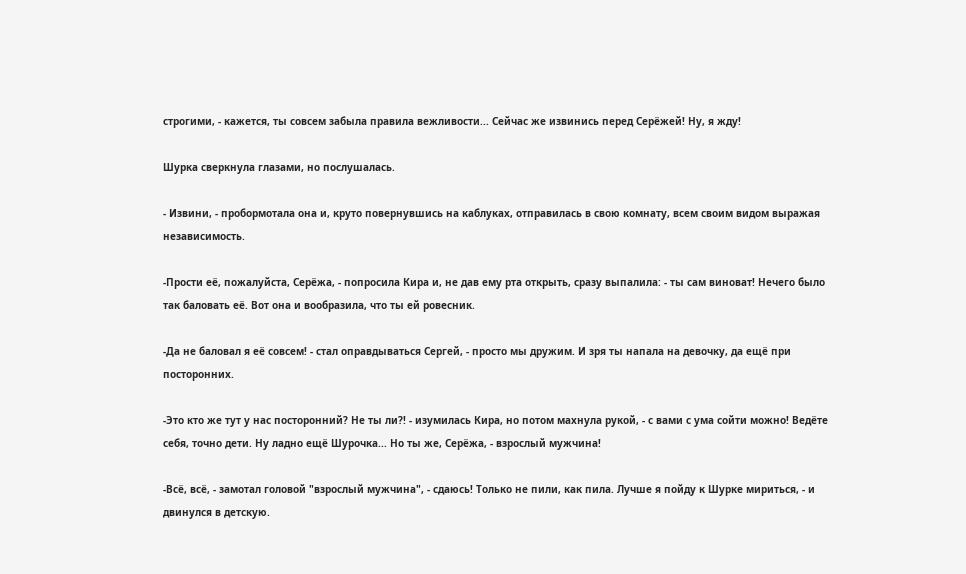строгими, - кажется, ты совсем забыла правила вежливости... Сейчас же извинись перед Серёжей! Ну, я жду!

Шурка сверкнула глазами, но послушалась.

- Извини, - пробормотала она и, круто повернувшись на каблуках, отправилась в свою комнату, всем своим видом выражая независимость.

-Прости её, пожалуйста, Серёжа, - попросила Кира и, не дав ему рта открыть, сразу выпалила: - ты сам виноват! Нечего было так баловать её. Вот она и вообразила, что ты ей ровесник.

-Да не баловал я её совсем! - стал оправдываться Сергей, - просто мы дружим. И зря ты напала на девочку, да ещё при посторонних.

-Это кто же тут у нас посторонний? Не ты ли?! - изумилась Кира, но потом махнула рукой, - с вами с ума сойти можно! Ведёте себя, точно дети. Ну ладно ещё Шурочка... Но ты же, Серёжа, - взрослый мужчина!

-Всё, всё, - замотал головой "взрослый мужчина", - сдаюсь! Только не пили, как пила. Лучше я пойду к Шурке мириться, - и двинулся в детскую.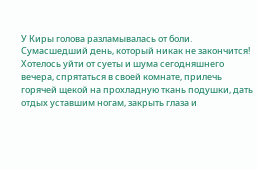У Киры голова разламывалась от боли. Сумасшедший день, который никак не закончится! Хотелось уйти от суеты и шума сегодняшнего вечера, спрятаться в своей комнате, прилечь горячей щекой на прохладную ткань подушки, дать отдых уставшим ногам, закрыть глаза и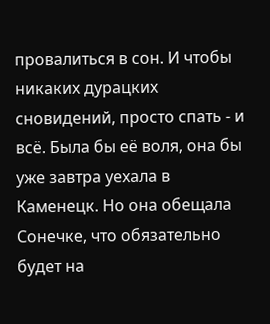провалиться в сон. И чтобы никаких дурацких сновидений, просто спать - и всё. Была бы её воля, она бы уже завтра уехала в Каменецк. Но она обещала Сонечке, что обязательно будет на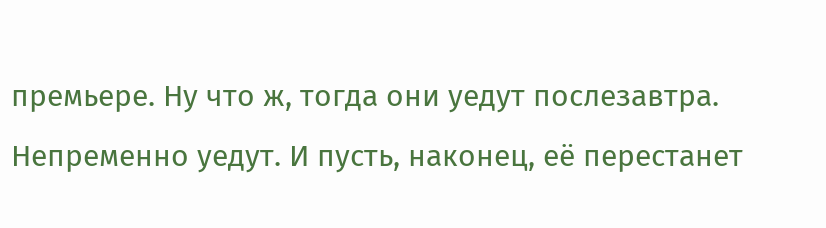премьере. Ну что ж, тогда они уедут послезавтра. Непременно уедут. И пусть, наконец, её перестанет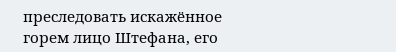преследовать искажённое горем лицо Штефана, его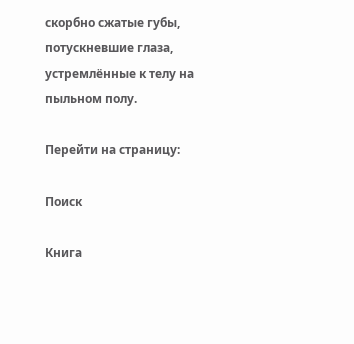скорбно сжатые губы, потускневшие глаза, устремлённые к телу на пыльном полу.

Перейти на страницу:

Поиск

Книга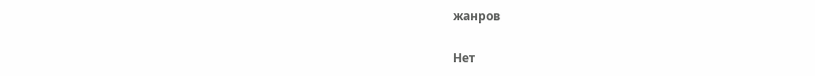жанров

Нет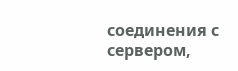соединения с сервером,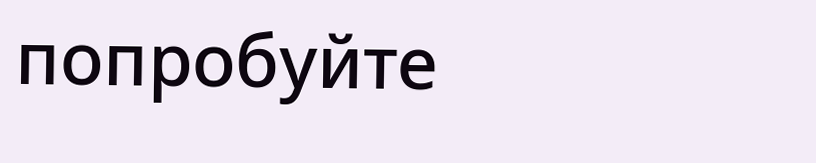попробуйте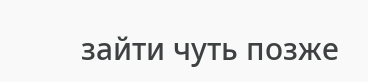зайти чуть позже